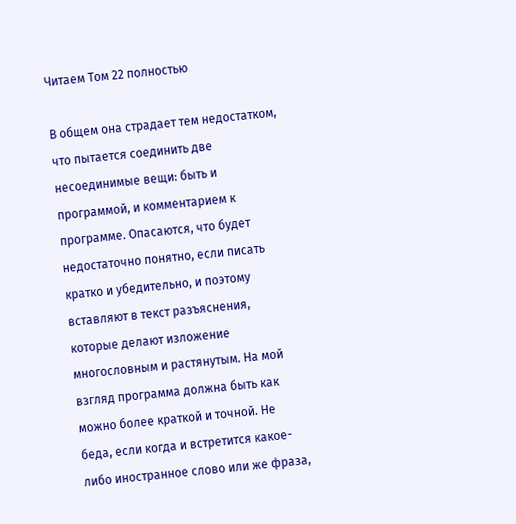Читаем Том 22 полностью

В общем она страдает тем недостатком, что пытается соединить две несоединимые вещи: быть и программой, и комментарием к программе. Опасаются, что будет недостаточно понятно, если писать кратко и убедительно, и поэтому вставляют в текст разъяснения, которые делают изложение многословным и растянутым. На мой взгляд программа должна быть как можно более краткой и точной. Не беда, если когда и встретится какое-либо иностранное слово или же фраза,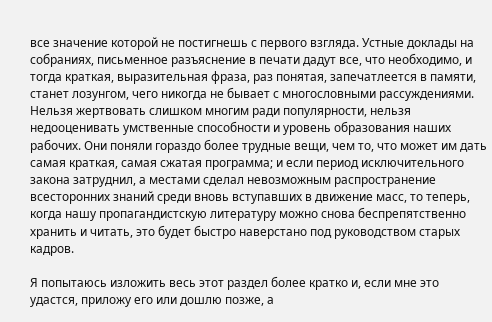все значение которой не постигнешь с первого взгляда. Устные доклады на собраниях, письменное разъяснение в печати дадут все, что необходимо, и тогда краткая, выразительная фраза, раз понятая, запечатлеется в памяти, станет лозунгом, чего никогда не бывает с многословными рассуждениями. Нельзя жертвовать слишком многим ради популярности, нельзя недооценивать умственные способности и уровень образования наших рабочих. Они поняли гораздо более трудные вещи, чем то, что может им дать самая краткая, самая сжатая программа; и если период исключительного закона затруднил, а местами сделал невозможным распространение всесторонних знаний среди вновь вступавших в движение масс, то теперь, когда нашу пропагандистскую литературу можно снова беспрепятственно хранить и читать, это будет быстро наверстано под руководством старых кадров.

Я попытаюсь изложить весь этот раздел более кратко и, если мне это удастся, приложу его или дошлю позже, а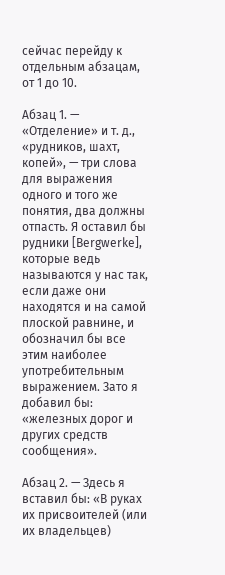сейчас перейду к отдельным абзацам, от 1 до 10.

Абзац 1. — «Отделение» и т. д., «рудников, шахт, копей», — три слова для выражения одного и того же понятия, два должны отпасть. Я оставил бы рудники [Bergwerke], которые ведь называются у нас так, если даже они находятся и на самой плоской равнине, и обозначил бы все этим наиболее употребительным выражением. Зато я добавил бы: «железных дорог и других средств сообщения».

Абзац 2. — Здесь я вставил бы: «В руках их присвоителей (или их владельцев)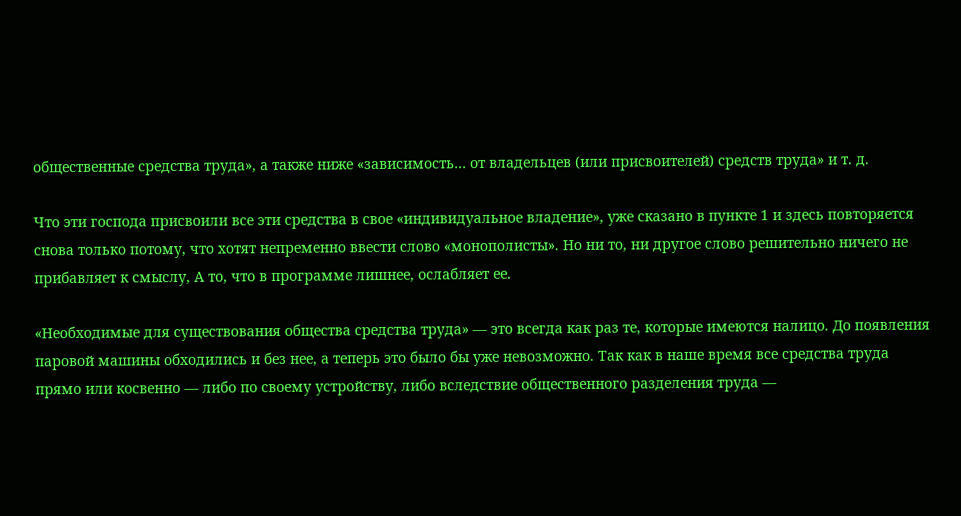общественные средства труда», а также ниже «зависимость… от владельцев (или присвоителей) средств труда» и т. д.

Что эти господа присвоили все эти средства в свое «индивидуальное владение», уже сказано в пункте 1 и здесь повторяется снова только потому, что хотят непременно ввести слово «монополисты». Но ни то, ни другое слово решительно ничего не прибавляет к смыслу, А то, что в программе лишнее, ослабляет ее.

«Необходимые для существования общества средства труда» — это всегда как раз те, которые имеются налицо. До появления паровой машины обходились и без нее, а теперь это было бы уже невозможно. Так как в наше время все средства труда прямо или косвенно — либо по своему устройству, либо вследствие общественного разделения труда —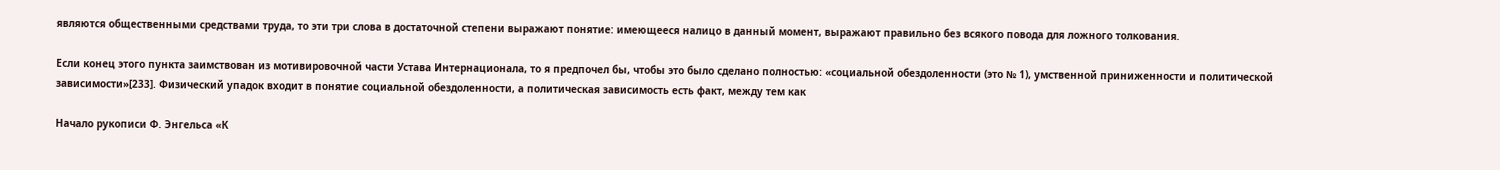являются общественными средствами труда, то эти три слова в достаточной степени выражают понятие: имеющееся налицо в данный момент, выражают правильно без всякого повода для ложного толкования.

Если конец этого пункта заимствован из мотивировочной части Устава Интернационала, то я предпочел бы, чтобы это было сделано полностью: «социальной обездоленности (это № 1), умственной приниженности и политической зависимости»[233]. Физический упадок входит в понятие социальной обездоленности, а политическая зависимость есть факт, между тем как

Начало рукописи Ф. Энгельса «К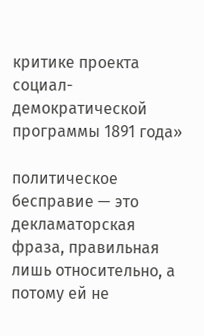критике проекта социал-демократической программы 1891 года»

политическое бесправие — это декламаторская фраза, правильная лишь относительно, а потому ей не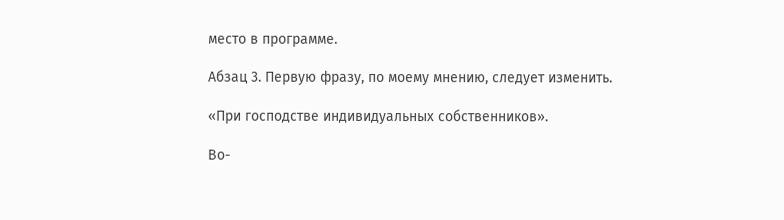место в программе.

Абзац 3. Первую фразу, по моему мнению, следует изменить.

«При господстве индивидуальных собственников».

Во-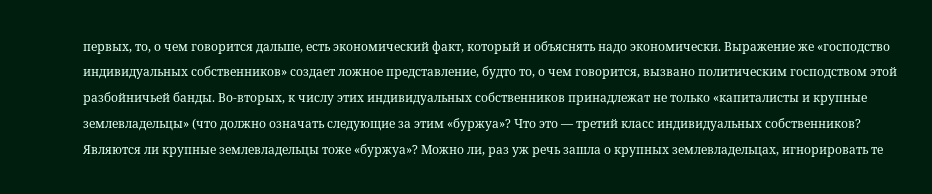первых, то, о чем говорится дальше, есть экономический факт, который и объяснять надо экономически. Выражение же «господство индивидуальных собственников» создает ложное представление, будто то, о чем говорится, вызвано политическим господством этой разбойничьей банды. Во-вторых, к числу этих индивидуальных собственников принадлежат не только «капиталисты и крупные землевладельцы» (что должно означать следующие за этим «буржуа»? Что это — третий класс индивидуальных собственников? Являются ли крупные землевладельцы тоже «буржуа»? Можно ли, раз уж речь зашла о крупных землевладельцах, игнорировать те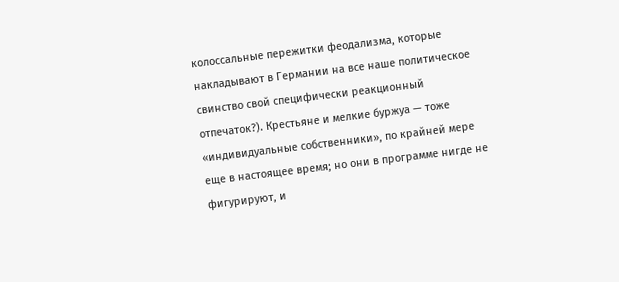колоссальные пережитки феодализма, которые накладывают в Германии на все наше политическое свинство свой специфически реакционный отпечаток?). Крестьяне и мелкие буржуа — тоже «индивидуальные собственники», по крайней мере еще в настоящее время; но они в программе нигде не фигурируют, и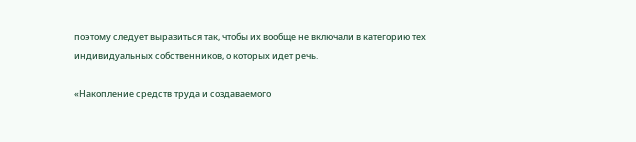поэтому следует выразиться так, чтобы их вообще не включали в категорию тех индивидуальных собственников, о которых идет речь.

«Накопление средств труда и создаваемого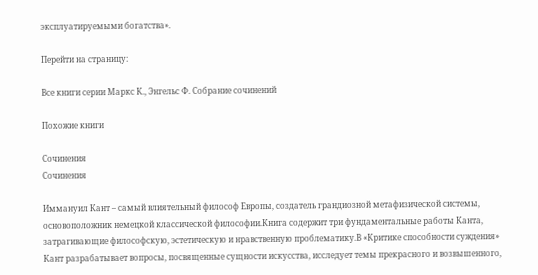эксплуатируемыми богатства».

Перейти на страницу:

Все книги серии Маркс К., Энгельс Ф. Собрание сочинений

Похожие книги

Сочинения
Сочинения

Иммануил Кант – самый влиятельный философ Европы, создатель грандиозной метафизической системы, основоположник немецкой классической философии.Книга содержит три фундаментальные работы Канта, затрагивающие философскую, эстетическую и нравственную проблематику.В «Критике способности суждения» Кант разрабатывает вопросы, посвященные сущности искусства, исследует темы прекрасного и возвышенного,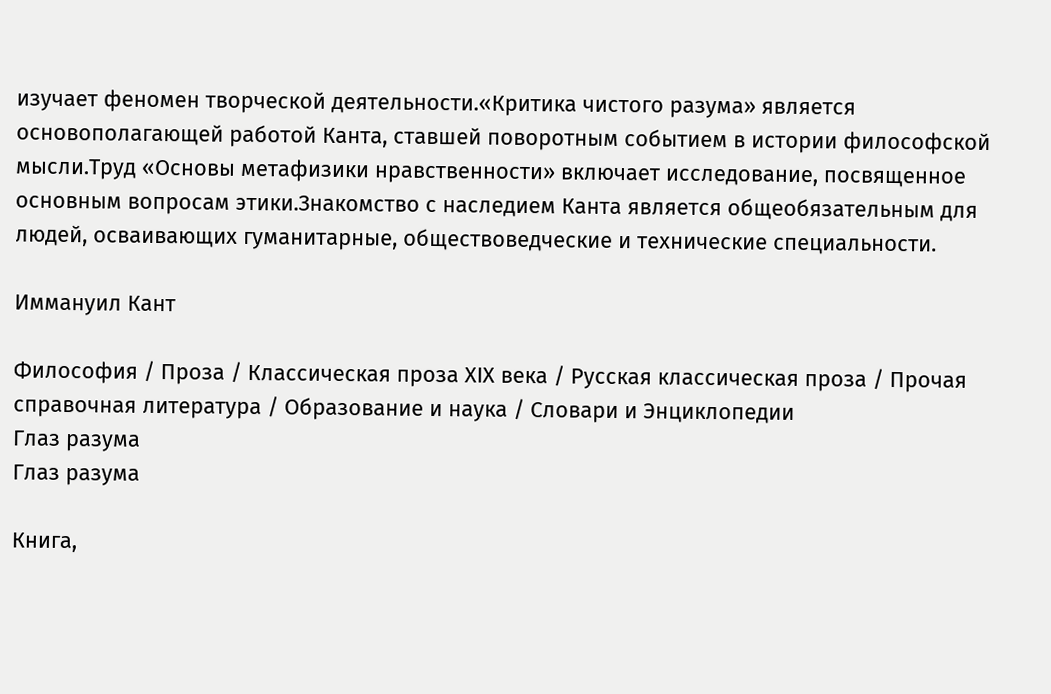изучает феномен творческой деятельности.«Критика чистого разума» является основополагающей работой Канта, ставшей поворотным событием в истории философской мысли.Труд «Основы метафизики нравственности» включает исследование, посвященное основным вопросам этики.Знакомство с наследием Канта является общеобязательным для людей, осваивающих гуманитарные, обществоведческие и технические специальности.

Иммануил Кант

Философия / Проза / Классическая проза ХIX века / Русская классическая проза / Прочая справочная литература / Образование и наука / Словари и Энциклопедии
Глаз разума
Глаз разума

Книга,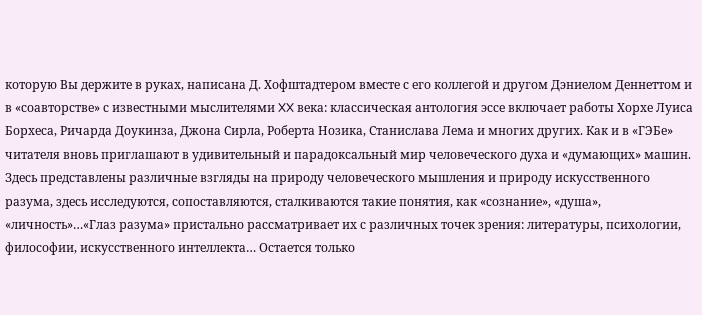которую Вы держите в руках, написана Д. Хофштадтером вместе с его коллегой и другом Дэниелом Деннеттом и в «соавторстве» с известными мыслителями XX века: классическая антология эссе включает работы Хорхе Луиса Борхеса, Ричарда Доукинза, Джона Сирла, Роберта Нозика, Станислава Лема и многих других. Как и в «ГЭБе» читателя вновь приглашают в удивительный и парадоксальный мир человеческого духа и «думающих» машин. Здесь представлены различные взгляды на природу человеческого мышления и природу искусственного разума, здесь исследуются, сопоставляются, сталкиваются такие понятия, как «сознание», «душа», «личность»…«Глаз разума» пристально рассматривает их с различных точек зрения: литературы, психологии, философии, искусственного интеллекта… Остается только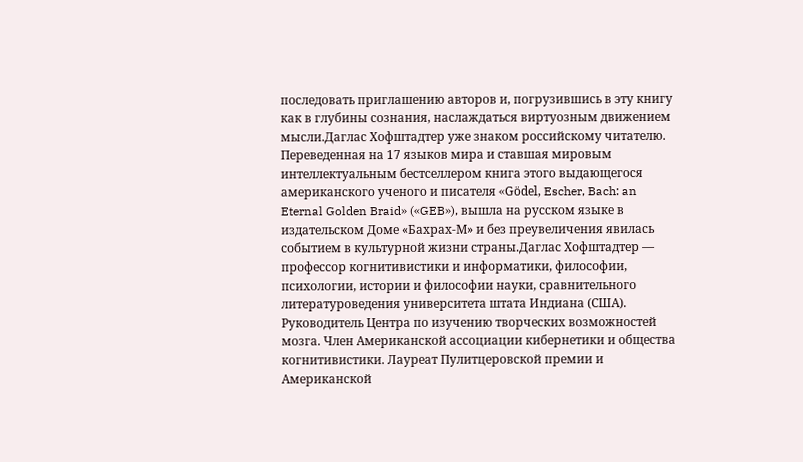последовать приглашению авторов и, погрузившись в эту книгу как в глубины сознания, наслаждаться виртуозным движением мысли.Даглас Хофштадтер уже знаком российскому читателю. Переведенная на 17 языков мира и ставшая мировым интеллектуальным бестселлером книга этого выдающегося американского ученого и писателя «Gödel, Escher, Bach: an Eternal Golden Braid» («GEB»), вышла на русском языке в издательском Доме «Бахрах-М» и без преувеличения явилась событием в культурной жизни страны.Даглас Хофштадтер — профессор когнитивистики и информатики, философии, психологии, истории и философии науки, сравнительного литературоведения университета штата Индиана (США). Руководитель Центра по изучению творческих возможностей мозга. Член Американской ассоциации кибернетики и общества когнитивистики. Лауреат Пулитцеровской премии и Американской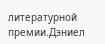литературной премии.Дэниел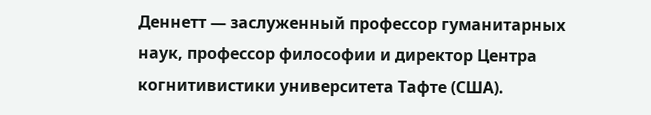Деннетт — заслуженный профессор гуманитарных наук, профессор философии и директор Центра когнитивистики университета Тафте (США).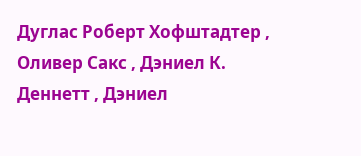Дуглас Роберт Хофштадтер , Оливер Сакс , Дэниел К. Деннетт , Дэниел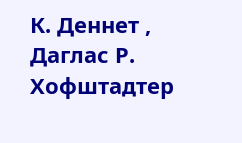К. Деннет , Даглас Р. Хофштадтер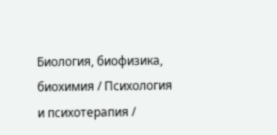Биология, биофизика, биохимия / Психология и психотерапия /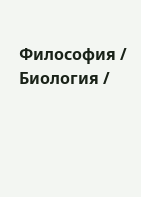Философия / Биология /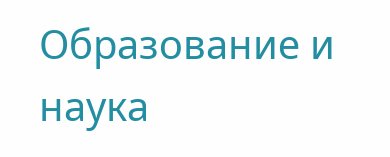Образование и наука